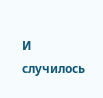И случилось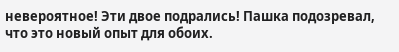невероятное! Эти двое подрались! Пашка подозревал, что это новый опыт для обоих.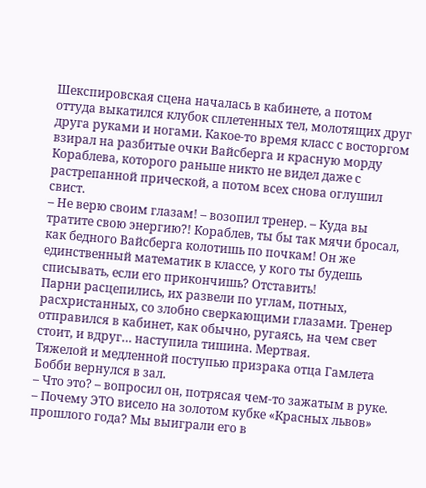Шекспировская сцена началась в кабинете, а потом оттуда выкатился клубок сплетенных тел, молотящих друг друга руками и ногами. Какое-то время класс с восторгом взирал на разбитые очки Вайсберга и красную морду Кораблева, которого раньше никто не видел даже с растрепанной прической, а потом всех снова оглушил свист.
– Не верю своим глазам! – возопил тренер. – Куда вы тратите свою энергию?! Кораблев, ты бы так мячи бросал, как бедного Вайсберга колотишь по почкам! Он же единственный математик в классе, у кого ты будешь списывать, если его прикончишь? Отставить!
Парни расцепились, их развели по углам, потных, расхристанных, со злобно сверкающими глазами. Тренер отправился в кабинет, как обычно, ругаясь, на чем свет стоит, и вдруг… наступила тишина. Мертвая.
Тяжелой и медленной поступью призрака отца Гамлета Бобби вернулся в зал.
– Что это? – вопросил он, потрясая чем-то зажатым в руке. – Почему ЭТО висело на золотом кубке «Красных львов» прошлого года? Мы выиграли его в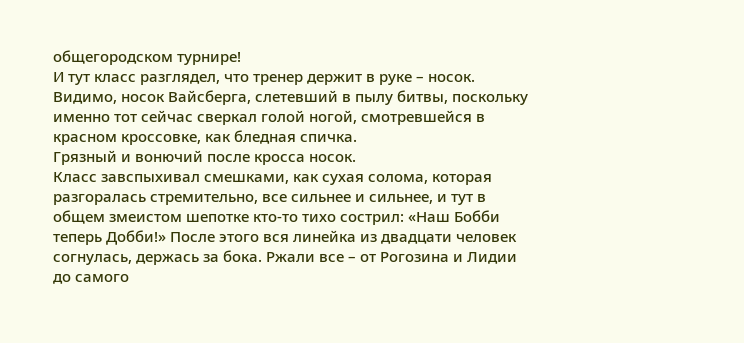общегородском турнире!
И тут класс разглядел, что тренер держит в руке – носок. Видимо, носок Вайсберга, слетевший в пылу битвы, поскольку именно тот сейчас сверкал голой ногой, смотревшейся в красном кроссовке, как бледная спичка.
Грязный и вонючий после кросса носок.
Класс завспыхивал смешками, как сухая солома, которая разгоралась стремительно, все сильнее и сильнее, и тут в общем змеистом шепотке кто-то тихо сострил: «Наш Бобби теперь Добби!» После этого вся линейка из двадцати человек согнулась, держась за бока. Ржали все – от Рогозина и Лидии до самого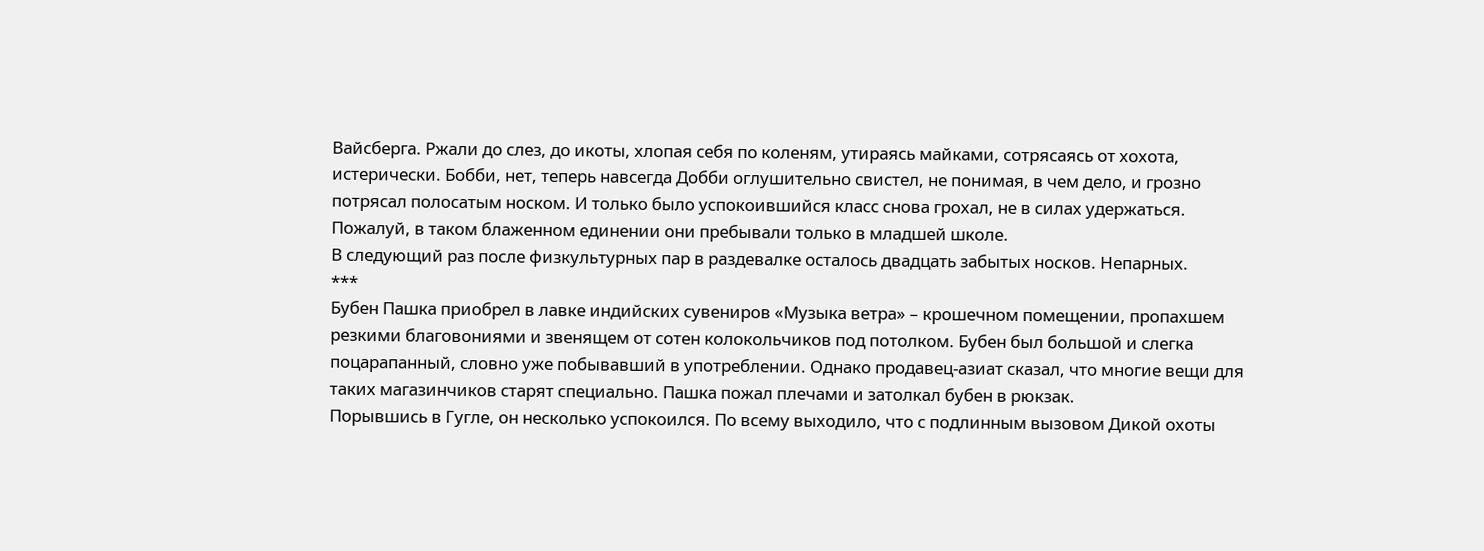Вайсберга. Ржали до слез, до икоты, хлопая себя по коленям, утираясь майками, сотрясаясь от хохота, истерически. Бобби, нет, теперь навсегда Добби оглушительно свистел, не понимая, в чем дело, и грозно потрясал полосатым носком. И только было успокоившийся класс снова грохал, не в силах удержаться. Пожалуй, в таком блаженном единении они пребывали только в младшей школе.
В следующий раз после физкультурных пар в раздевалке осталось двадцать забытых носков. Непарных.
***
Бубен Пашка приобрел в лавке индийских сувениров «Музыка ветра» – крошечном помещении, пропахшем резкими благовониями и звенящем от сотен колокольчиков под потолком. Бубен был большой и слегка поцарапанный, словно уже побывавший в употреблении. Однако продавец-азиат сказал, что многие вещи для таких магазинчиков старят специально. Пашка пожал плечами и затолкал бубен в рюкзак.
Порывшись в Гугле, он несколько успокоился. По всему выходило, что с подлинным вызовом Дикой охоты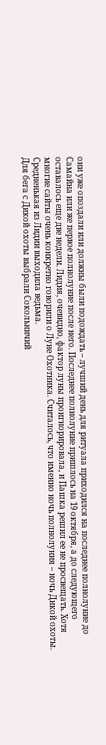они уже опоздали или должны были подождать – лучший день для ритуала приходился на последнее полнолуние до Самайна или же первое полнолуние после него. Последнее полнолуние пришлось на 19 октября, а до следующего оставалось еще две недели. Лидия, очевидно, фактор луны проигнорировала, и Пашка решил ее не просвещать. Хотя многие сайты очень конкретно говорили о Луне Охотника. Считалось, что именно ночь полнолуния – ночь Дикой охоты.
Средненькая из Лидии выходила ведьма.
Для бега с Дикой охоты выбрали Сокольничий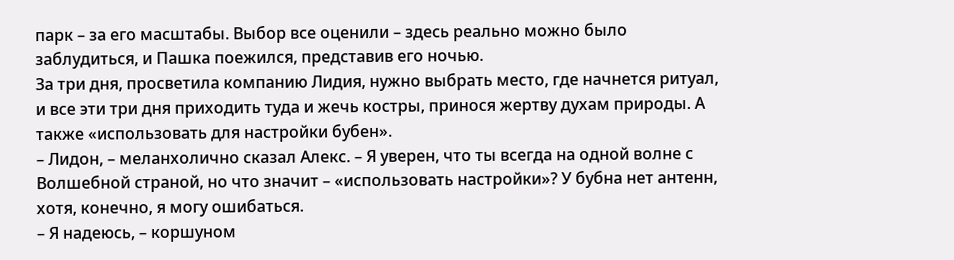парк – за его масштабы. Выбор все оценили – здесь реально можно было заблудиться, и Пашка поежился, представив его ночью.
За три дня, просветила компанию Лидия, нужно выбрать место, где начнется ритуал, и все эти три дня приходить туда и жечь костры, принося жертву духам природы. А также «использовать для настройки бубен».
– Лидон, – меланхолично сказал Алекс. – Я уверен, что ты всегда на одной волне с Волшебной страной, но что значит – «использовать настройки»? У бубна нет антенн, хотя, конечно, я могу ошибаться.
– Я надеюсь, – коршуном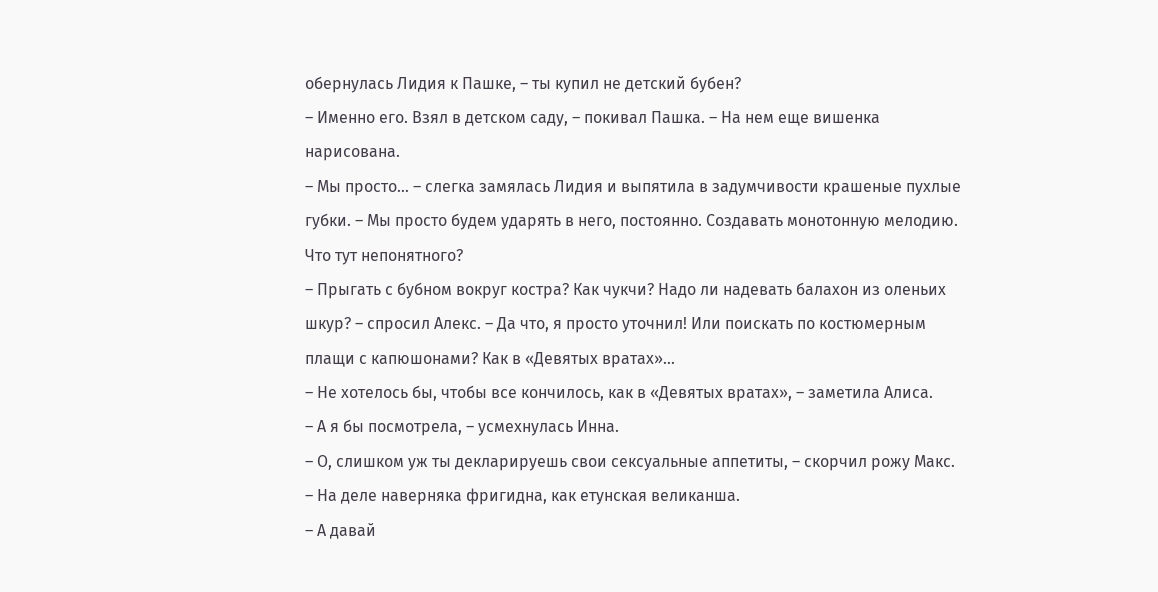обернулась Лидия к Пашке, – ты купил не детский бубен?
– Именно его. Взял в детском саду, – покивал Пашка. – На нем еще вишенка нарисована.
– Мы просто… – слегка замялась Лидия и выпятила в задумчивости крашеные пухлые губки. – Мы просто будем ударять в него, постоянно. Создавать монотонную мелодию. Что тут непонятного?
– Прыгать с бубном вокруг костра? Как чукчи? Надо ли надевать балахон из оленьих шкур? – спросил Алекс. – Да что, я просто уточнил! Или поискать по костюмерным плащи с капюшонами? Как в «Девятых вратах»…
– Не хотелось бы, чтобы все кончилось, как в «Девятых вратах», – заметила Алиса.
– А я бы посмотрела, – усмехнулась Инна.
– О, слишком уж ты декларируешь свои сексуальные аппетиты, – скорчил рожу Макс. – На деле наверняка фригидна, как етунская великанша.
– А давай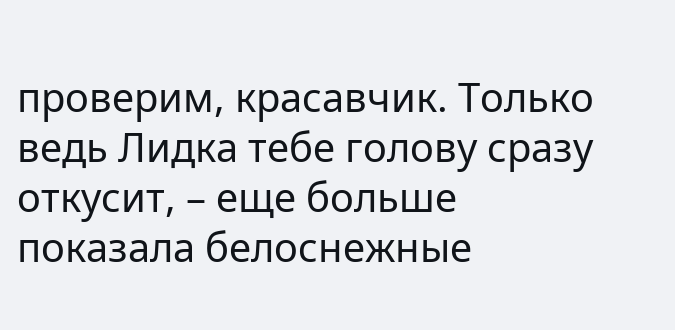проверим, красавчик. Только ведь Лидка тебе голову сразу откусит, – еще больше показала белоснежные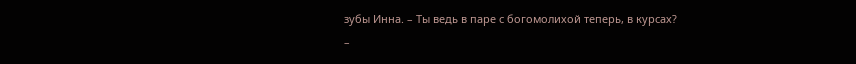зубы Инна. – Ты ведь в паре с богомолихой теперь, в курсах?
–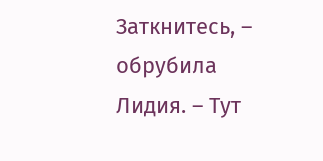Заткнитесь, – обрубила Лидия. – Тут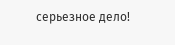серьезное дело!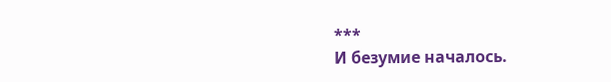***
И безумие началось.